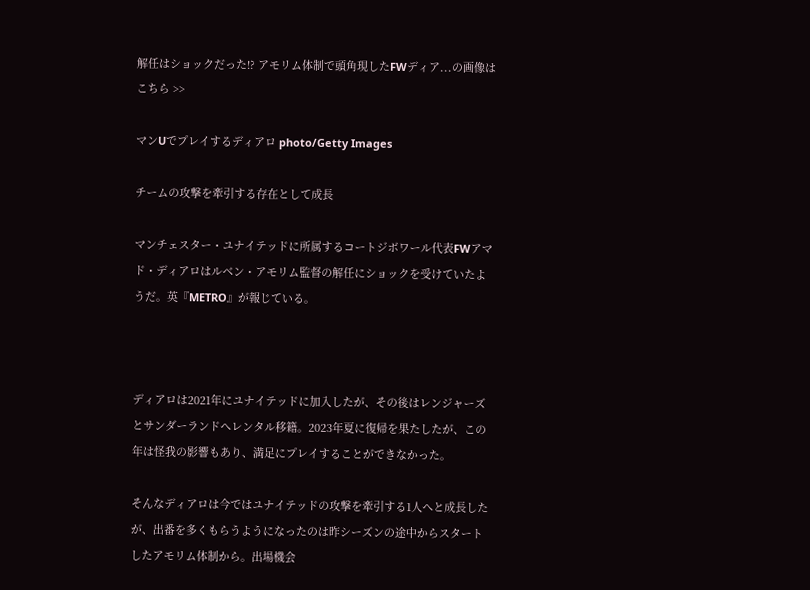解任はショックだった!? アモリム体制で頭角現したFWディア...の画像はこちら >>

マンUでプレイするディアロ photo/Getty Images

チームの攻撃を牽引する存在として成長

マンチェスター・ユナイテッドに所属するコートジボワール代表FWアマド・ディアロはルベン・アモリム監督の解任にショックを受けていたようだ。英『METRO』が報じている。



ディアロは2021年にユナイテッドに加入したが、その後はレンジャーズとサンダーランドへレンタル移籍。2023年夏に復帰を果たしたが、この年は怪我の影響もあり、満足にプレイすることができなかった。

そんなディアロは今ではユナイテッドの攻撃を牽引する1人へと成長したが、出番を多くもらうようになったのは昨シーズンの途中からスタートしたアモリム体制から。出場機会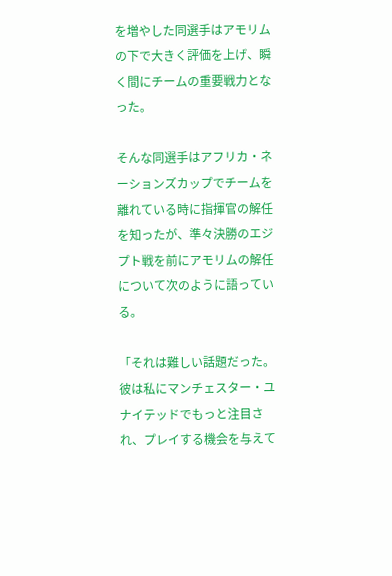を増やした同選手はアモリムの下で大きく評価を上げ、瞬く間にチームの重要戦力となった。

そんな同選手はアフリカ・ネーションズカップでチームを離れている時に指揮官の解任を知ったが、準々決勝のエジプト戦を前にアモリムの解任について次のように語っている。

「それは難しい話題だった。彼は私にマンチェスター・ユナイテッドでもっと注目され、プレイする機会を与えて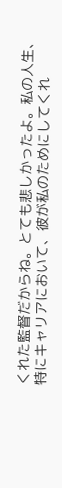くれた監督だからね。とても悲しかったよ。私の人生、特にキャリアにおいて、彼が私のためにしてくれ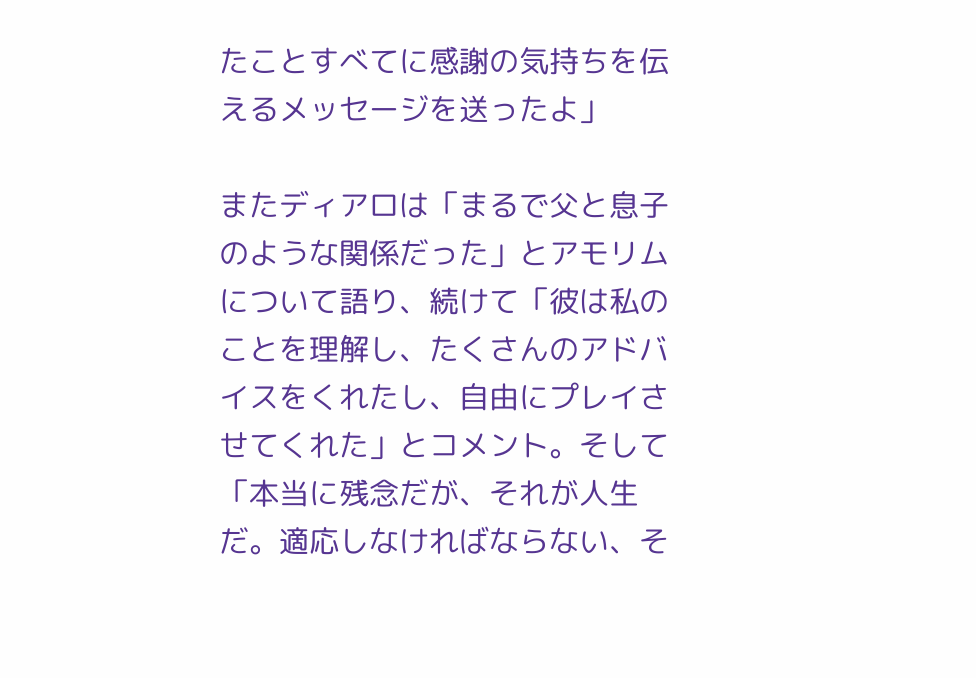たことすべてに感謝の気持ちを伝えるメッセージを送ったよ」

またディアロは「まるで父と息子のような関係だった」とアモリムについて語り、続けて「彼は私のことを理解し、たくさんのアドバイスをくれたし、自由にプレイさせてくれた」とコメント。そして「本当に残念だが、それが人生だ。適応しなければならない、そ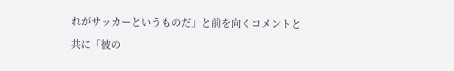れがサッカーというものだ」と前を向くコメントと共に「彼の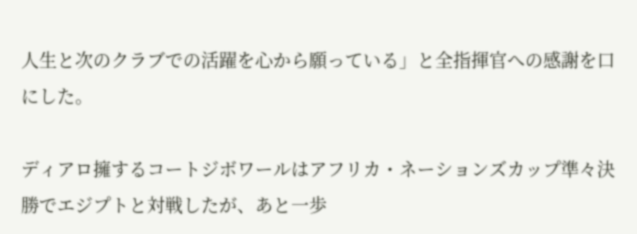人生と次のクラブでの活躍を心から願っている」と全指揮官への感謝を口にした。

ディアロ擁するコートジボワールはアフリカ・ネーションズカップ準々決勝でエジプトと対戦したが、あと一歩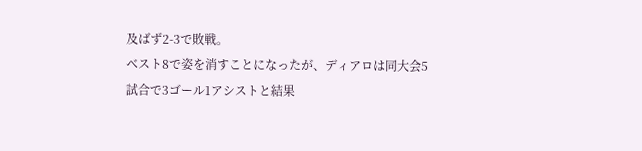及ばず2-3で敗戦。
ベスト8で姿を消すことになったが、ディアロは同大会5試合で3ゴール1アシストと結果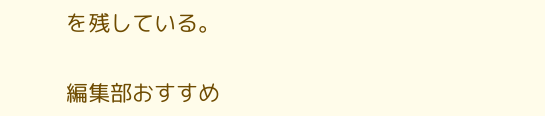を残している。

編集部おすすめ